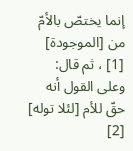إنما يختصّ بالأمّ من [الموجودة] [1] ، ثم قال: وعلى القول أنه حقّ للأم [لئلا توله] [2]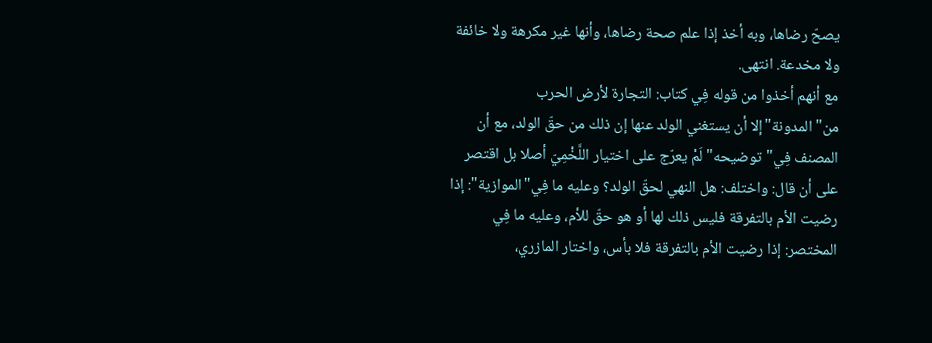يصحّ رضاها، وبه أخذ إذا علم صحة رضاها، وأنها غير مكرهة ولا خائفة ولا مخدعة. انتهى.
مع أنهم أخذوا من قوله فِي كتاب: التجارة لأرض الحرب من"المدونة"إلا أن يستغني الولد عنها إن ذلك من حقّ الولد، مع أن المصنف فِي"توضيحه"لَمْ يعرّج على اختيار اللَّخْمِيّ أصلا بل اقتصر على أن قال: واختلف: هل النهي لحقّ الولد؟ وعليه ما فِي"الموازية": إذا رضيت الأم بالتفرقة فليس ذلك لها أو هو حقّ للأم، وعليه ما فِي المختصر: إذا رضيت الأم بالتفرقة فلا بأس، واختار المازري،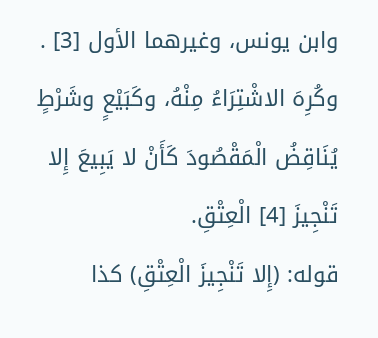وابن يونس، وغيرهما الأول [3] .
وكُرِهَ الاشْتِرَاءُ مِنْهُ، وكَبَيْعٍ وشَرْطٍ يُنَاقِضُ الْمَقْصُودَ كَأَنْ لا يَبِيعَ إِلا تَنْجِيزَ [4] الْعِتْقِ.
قوله: (إِلا تَنْجِيزَ الْعِتْقِ) كذا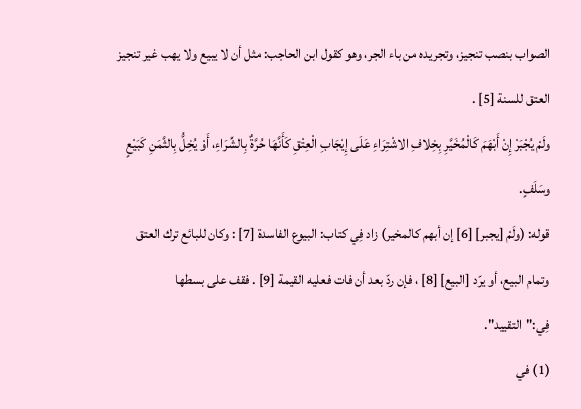الصواب بنصب تنجيز، وتجريده من باء الجر، وهو كقول ابن الحاجب: مثل أن لا يبيع ولا يهب غير تنجيز العتق للسنة [5] .
ولَمْ يُجْبَرْ إِنْ أَبْهَمَ كَالْمُخَيَّرِ بِخِلافِ الاشْتِرَاءِ عَلَى إِيْجَابِ الْعِتْقِ كَأَنَّهَا حُرَّةٌ بِالشِّرَاءِ، أَوْ يُخِلُّ بِالثَّمَنِ كَبَيْعٍ وسَلَفٍ.
قوله: (ولَمْ [يجبر] [6] إن أبهم كالمخير) زاد فِي كتاب: البيوع الفاسدة [7] : وكان للبائع ترك العتق وتمام البيع، أو يرّد [البيع] [8] ، فإن ردّ بعد أن فات فعليه القيمة [9] . فقف على بسطها فِي:"التقييد".
(1) في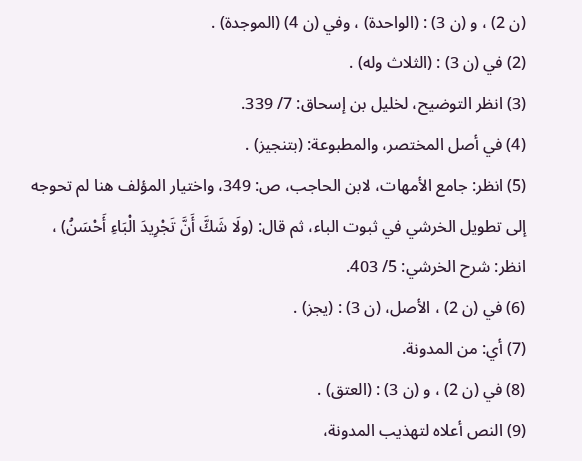(ن 2) ، و (ن 3) : (الواحدة) ، وفي (ن 4) (الموجدة) .
(2) في (ن 3) : (الثلاث وله) .
(3) انظر التوضيح، لخليل بن إسحاق: 7/ 339.
(4) في أصل المختصر، والمطبوعة: (بتنجيز) .
(5) انظر: جامع الأمهات، لابن الحاجب، ص: 349، واختيار المؤلف هنا لم تحوجه إلى تطويل الخرشي في ثبوت الباء، ثم قال: (ولَا شَكَّ أَنَّ تَجْرِيدَ الْبَاءِ أَحْسَنُ) ، انظر: شرح الخرشي: 5/ 403.
(6) في (ن 2) ، الأصل، (ن 3) : (يجز) .
(7) أي: من المدونة.
(8) في (ن 2) ، و (ن 3) : (العتق) .
(9) النص أعلاه لتهذيب المدونة،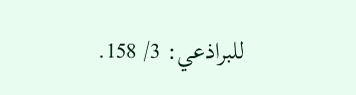للبراذعي: 3/ 158.